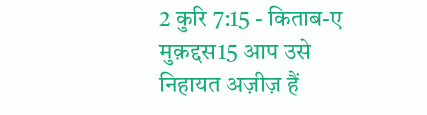2 कुरि 7:15 - किताब-ए मुक़द्दस15 आप उसे निहायत अज़ीज़ हैं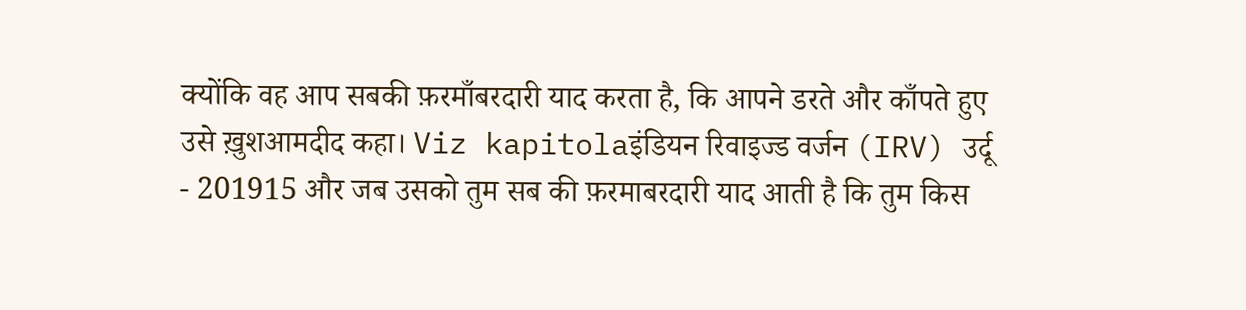क्योंकि वह आप सबकी फ़रमाँबरदारी याद करता है, कि आपने डरते और काँपते हुए उसे ख़ुशआमदीद कहा। Viz kapitolaइंडियन रिवाइज्ड वर्जन (IRV) उर्दू - 201915 और जब उसको तुम सब की फ़रमाबरदारी याद आती है कि तुम किस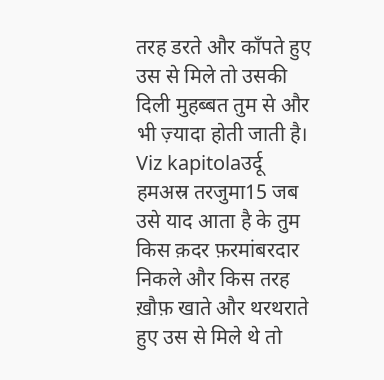तरह डरते और काँपते हुए उस से मिले तो उसकी दिली मुहब्बत तुम से और भी ज़्यादा होती जाती है। Viz kapitolaउर्दू हमअस्र तरजुमा15 जब उसे याद आता है के तुम किस क़दर फ़रमांबरदार निकले और किस तरह ख़ौफ़ खाते और थरथराते हुए उस से मिले थे तो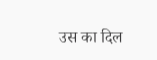उस का दिल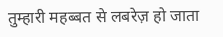तुम्हारी महब्बत से लबरेज़ हो जाता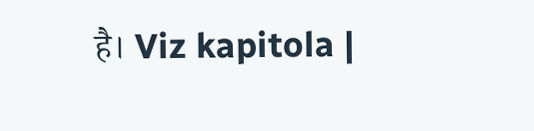है। Viz kapitola |